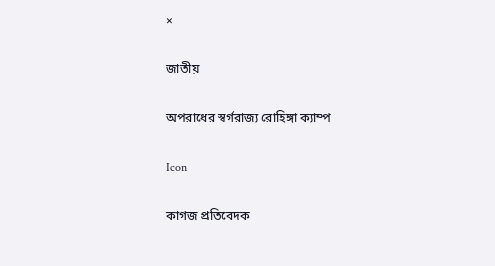×

জাতীয়

অপরাধের স্বর্গরাজ্য রোহিঙ্গা ক্যাম্প

Icon

কাগজ প্রতিবেদক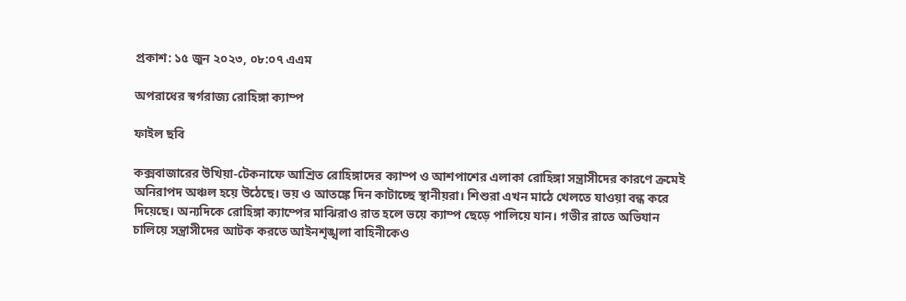প্রকাশ: ১৫ জুন ২০২৩, ০৮:০৭ এএম

অপরাধের স্বর্গরাজ্য রোহিঙ্গা ক্যাম্প

ফাইল ছবি

কক্সবাজারের উখিয়া-টেকনাফে আশ্রিত রোহিঙ্গাদের ক্যাম্প ও আশপাশের এলাকা রোহিঙ্গা সন্ত্রাসীদের কারণে ক্রমেই অনিরাপদ অঞ্চল হয়ে উঠেছে। ভয় ও আতঙ্কে দিন কাটাচ্ছে স্থানীয়রা। শিশুরা এখন মাঠে খেলতে যাওয়া বন্ধ করে দিয়েছে। অন্যদিকে রোহিঙ্গা ক্যাম্পের মাঝিরাও রাত হলে ভয়ে ক্যাম্প ছেড়ে পালিয়ে যান। গভীর রাতে অভিযান চালিয়ে সন্ত্রাসীদের আটক করতে আইনশৃঙ্খলা বাহিনীকেও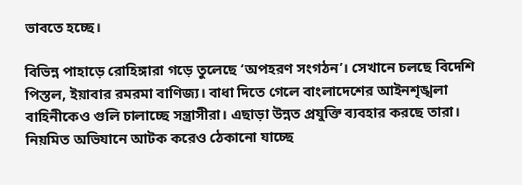ভাবতে হচ্ছে।

বিভিন্ন পাহাড়ে রোহিঙ্গারা গড়ে তুলেছে ‘অপহরণ সংগঠন’। সেখানে চলছে বিদেশি পিস্তল, ইয়াবার রমরমা বাণিজ্য। বাধা দিতে গেলে বাংলাদেশের আইনশৃঙ্খলা বাহিনীকেও গুলি চালাচ্ছে সন্ত্রাসীরা। এছাড়া উন্নত প্রযুক্তি ব্যবহার করছে তারা। নিয়মিত অভিযানে আটক করেও ঠেকানো যাচ্ছে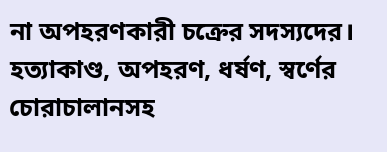না অপহরণকারী চক্রের সদস্যদের। হত্যাকাণ্ড, অপহরণ, ধর্ষণ, স্বর্ণের চোরাচালানসহ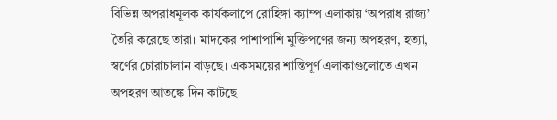বিভিন্ন অপরাধমূলক কার্যকলাপে রোহিঙ্গা ক্যাম্প এলাকায় ‘অপরাধ রাজ্য’ তৈরি করেছে তারা। মাদকের পাশাপাশি মুক্তিপণের জন্য অপহরণ, হত্যা, স্বর্ণের চোরাচালান বাড়ছে। একসময়ের শান্তিপূর্ণ এলাকাগুলোতে এখন অপহরণ আতঙ্কে দিন কাটছে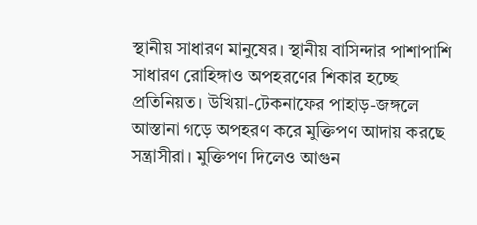স্থানীয় সাধারণ মানুষের। স্থানীয় বাসিন্দার পাশাপাশি সাধারণ রোহিঙ্গাও অপহরণের শিকার হচ্ছে প্রতিনিয়ত। উখিয়া-টেকনাফের পাহাড়-জঙ্গলে আস্তানা গড়ে অপহরণ করে মুক্তিপণ আদায় করছে সন্ত্রাসীরা। মুক্তিপণ দিলেও আগুন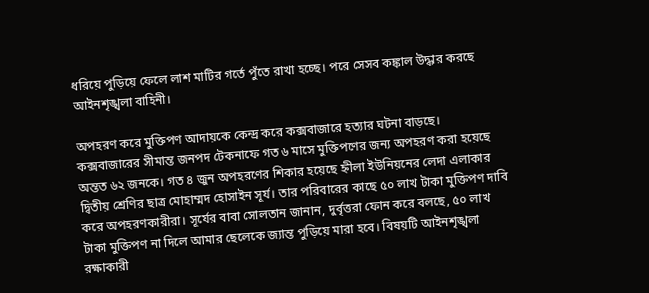ধরিয়ে পুড়িয়ে ফেলে লাশ মাটির গর্তে পুঁতে রাখা হচ্ছে। পরে সেসব কঙ্কাল উদ্ধার করছে আইনশৃঙ্খলা বাহিনী।

অপহরণ করে মুক্তিপণ আদায়কে কেন্দ্র করে কক্সবাজারে হত্যার ঘটনা বাড়ছে। কক্সবাজারের সীমান্ত জনপদ টেকনাফে গত ৬ মাসে মুক্তিপণের জন্য অপহরণ করা হয়েছে অন্তত ৬২ জনকে। গত ৪ জুন অপহরণের শিকার হয়েছে হ্নীলা ইউনিয়নের লেদা এলাকার দ্বিতীয় শ্রেণির ছাত্র মোহাম্মদ হোসাইন সূর্য। তার পরিবারের কাছে ৫০ লাখ টাকা মুক্তিপণ দাবি করে অপহরণকারীরা। সূর্যের বাবা সোলতান জানান, দুর্বৃত্তরা ফোন করে বলছে, ৫০ লাখ টাকা মুক্তিপণ না দিলে আমার ছেলেকে জ্যান্ত পুড়িয়ে মারা হবে। বিষয়টি আইনশৃঙ্খলা রক্ষাকারী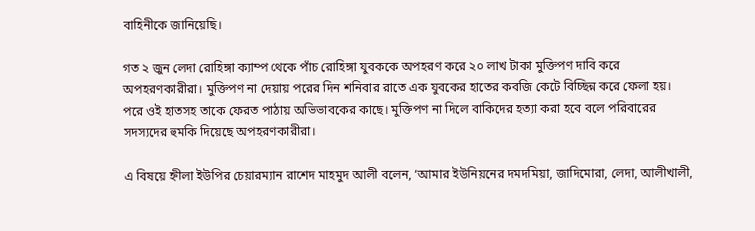বাহিনীকে জানিয়েছি।

গত ২ জুন লেদা রোহিঙ্গা ক্যাম্প থেকে পাঁচ রোহিঙ্গা যুবককে অপহরণ করে ২০ লাখ টাকা মুক্তিপণ দাবি করে অপহরণকারীরা। মুক্তিপণ না দেয়ায় পরের দিন শনিবার রাতে এক যুবকের হাতের কবজি কেটে বিচ্ছিন্ন করে ফেলা হয়। পরে ওই হাতসহ তাকে ফেরত পাঠায় অভিভাবকের কাছে। মুক্তিপণ না দিলে বাকিদের হত্যা করা হবে বলে পরিবারের সদস্যদের হুমকি দিয়েছে অপহরণকারীরা।

এ বিষয়ে হ্নীলা ইউপির চেয়ারম্যান রাশেদ মাহমুদ আলী বলেন, ‘আমার ইউনিয়নের দমদমিয়া, জাদিমোরা, লেদা, আলীখালী,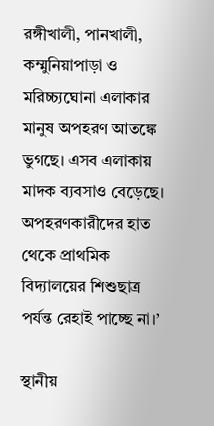রঙ্গীখালী, পানখালী, কম্মুনিয়াপাড়া ও মরিচ্চ্যঘোনা এলাকার মানুষ অপহরণ আতঙ্কে ভুগছে। এসব এলাকায় মাদক ব্যবসাও বেড়েছে। অপহরণকারীদের হাত থেকে প্রাথমিক বিদ্যালয়ের শিশুছাত্র পর্যন্ত রেহাই পাচ্ছে না।’

স্থানীয়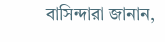বাসিন্দারা জানান,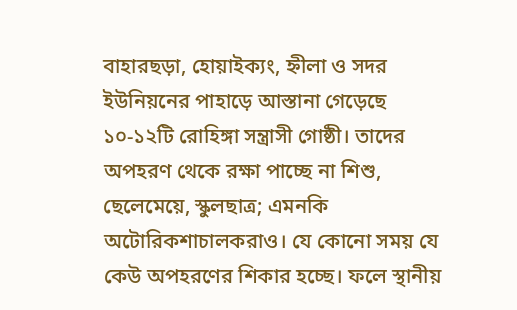বাহারছড়া, হোয়াইক্যং, হ্নীলা ও সদর ইউনিয়নের পাহাড়ে আস্তানা গেড়েছে ১০-১২টি রোহিঙ্গা সন্ত্রাসী গোষ্ঠী। তাদের অপহরণ থেকে রক্ষা পাচ্ছে না শিশু, ছেলেমেয়ে, স্কুলছাত্র; এমনকি অটোরিকশাচালকরাও। যে কোনো সময় যে কেউ অপহরণের শিকার হচ্ছে। ফলে স্থানীয়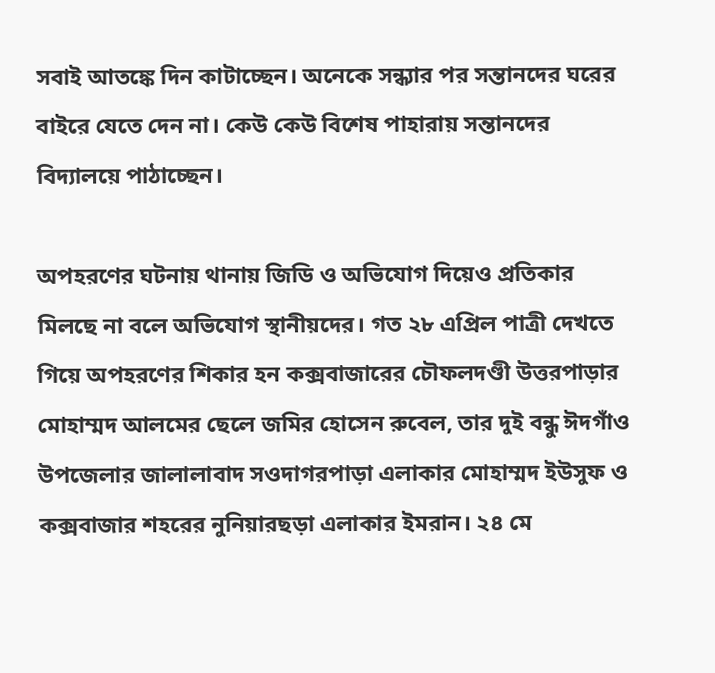সবাই আতঙ্কে দিন কাটাচ্ছেন। অনেকে সন্ধ্যার পর সন্তানদের ঘরের বাইরে যেতে দেন না। কেউ কেউ বিশেষ পাহারায় সন্তানদের বিদ্যালয়ে পাঠাচ্ছেন।

অপহরণের ঘটনায় থানায় জিডি ও অভিযোগ দিয়েও প্রতিকার মিলছে না বলে অভিযোগ স্থানীয়দের। গত ২৮ এপ্রিল পাত্রী দেখতে গিয়ে অপহরণের শিকার হন কক্সবাজারের চৌফলদণ্ডী উত্তরপাড়ার মোহাম্মদ আলমের ছেলে জমির হোসেন রুবেল, তার দুই বন্ধু ঈদগাঁও উপজেলার জালালাবাদ সওদাগরপাড়া এলাকার মোহাম্মদ ইউসুফ ও কক্সবাজার শহরের নুনিয়ারছড়া এলাকার ইমরান। ২৪ মে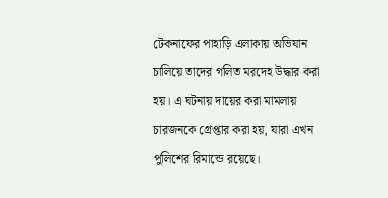টেকনাফের পাহাড়ি এলাকায় অভিযান চালিয়ে তাদের গলিত মরদেহ উদ্ধার করা হয়। এ ঘটনায় দায়ের করা মামলায় চারজনকে গ্রেপ্তার করা হয়, যারা এখন পুলিশের রিমান্ডে রয়েছে।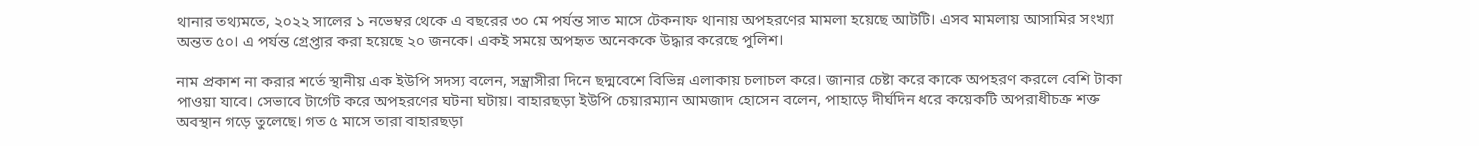থানার তথ্যমতে, ২০২২ সালের ১ নভেম্বর থেকে এ বছরের ৩০ মে পর্যন্ত সাত মাসে টেকনাফ থানায় অপহরণের মামলা হয়েছে আটটি। এসব মামলায় আসামির সংখ্যা অন্তত ৫০। এ পর্যন্ত গ্রেপ্তার করা হয়েছে ২০ জনকে। একই সময়ে অপহৃত অনেককে উদ্ধার করেছে পুলিশ।

নাম প্রকাশ না করার শর্তে স্থানীয় এক ইউপি সদস্য বলেন, সন্ত্রাসীরা দিনে ছদ্মবেশে বিভিন্ন এলাকায় চলাচল করে। জানার চেষ্টা করে কাকে অপহরণ করলে বেশি টাকা পাওয়া যাবে। সেভাবে টার্গেট করে অপহরণের ঘটনা ঘটায়। বাহারছড়া ইউপি চেয়ারম্যান আমজাদ হোসেন বলেন, পাহাড়ে দীর্ঘদিন ধরে কয়েকটি অপরাধীচক্র শক্ত অবস্থান গড়ে তুলেছে। গত ৫ মাসে তারা বাহারছড়া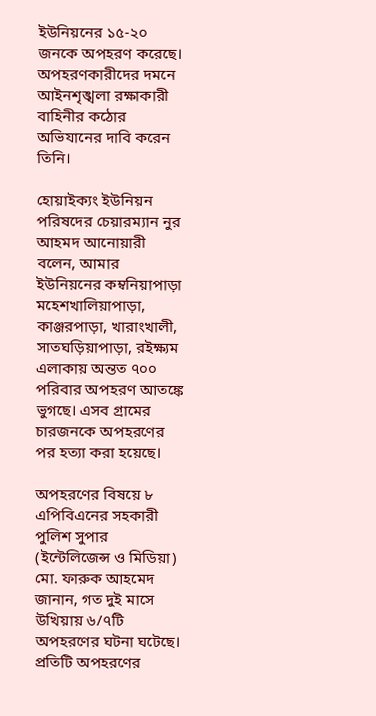ইউনিয়নের ১৫-২০ জনকে অপহরণ করেছে। অপহরণকারীদের দমনে আইনশৃঙ্খলা রক্ষাকারী বাহিনীর কঠোর অভিযানের দাবি করেন তিনি।

হোয়াইক্যং ইউনিয়ন পরিষদের চেয়ারম্যান নুর আহমদ আনোয়ারী বলেন, আমার ইউনিয়নের কম্বনিয়াপাড়া মহেশখালিয়াপাড়া, কাঞ্জরপাড়া, খারাংখালী, সাতঘড়িয়াপাড়া, রইক্ষ্যম এলাকায় অন্তত ৭০০ পরিবার অপহরণ আতঙ্কে ভুগছে। এসব গ্রামের চারজনকে অপহরণের পর হত্যা করা হয়েছে।

অপহরণের বিষয়ে ৮ এপিবিএনের সহকারী পুলিশ সুপার (ইন্টেলিজেন্স ও মিডিয়া) মো. ফারুক আহমেদ জানান, গত দুই মাসে উখিয়ায় ৬/৭টি অপহরণের ঘটনা ঘটেছে। প্রতিটি অপহরণের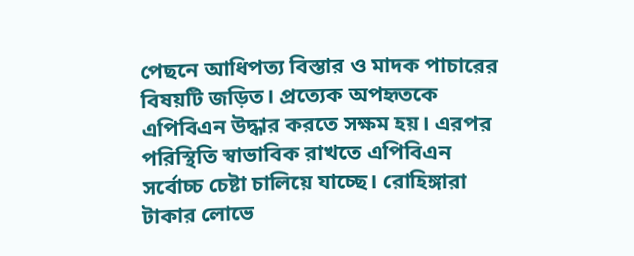পেছনে আধিপত্য বিস্তার ও মাদক পাচারের বিষয়টি জড়িত। প্রত্যেক অপহৃতকে এপিবিএন উদ্ধার করতে সক্ষম হয়। এরপর পরিস্থিতি স্বাভাবিক রাখতে এপিবিএন সর্বোচ্চ চেষ্টা চালিয়ে যাচ্ছে। রোহিঙ্গারা টাকার লোভে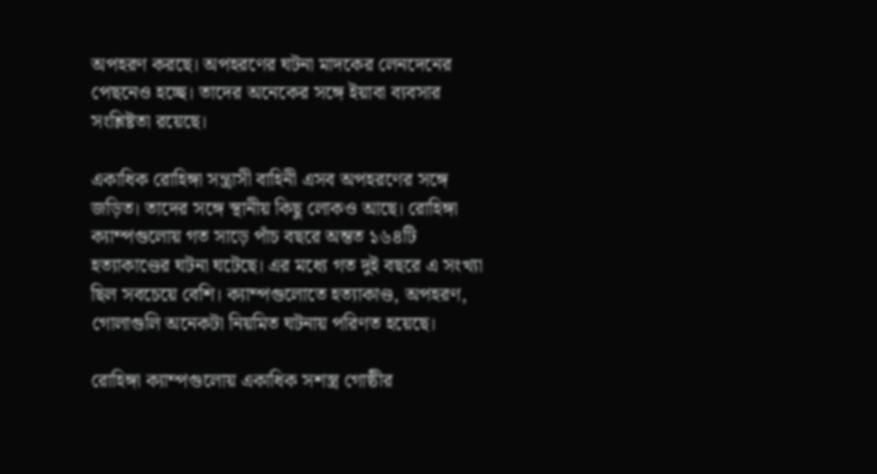অপহরণ করছে। অপহরণের ঘটনা মাদকের লেনদেনের পেছনেও হচ্ছে। তাদের অনেকের সঙ্গে ইয়াবা ব্যবসার সংশ্লিষ্টতা রয়েছে।

একাধিক রোহিঙ্গা সন্ত্রাসী বাহিনী এসব অপহরণের সঙ্গে জড়িত। তাদের সঙ্গে স্থানীয় কিছু লোকও আছে। রোহিঙ্গা ক্যাম্পগুলোয় গত সাড়ে পাঁচ বছরে অন্তত ১৬৪টি হত্যাকাণ্ডের ঘটনা ঘটেছে। এর মধ্যে গত দুই বছরে এ সংখ্যা ছিল সবচেয়ে বেশি। ক্যাম্পগুলোতে হত্যাকাণ্ড, অপহরণ, গোলাগুলি অনেকটা নিয়মিত ঘটনায় পরিণত হয়েছে।

রোহিঙ্গা ক্যাম্পগুলোয় একাধিক সশস্ত্র গোষ্ঠীর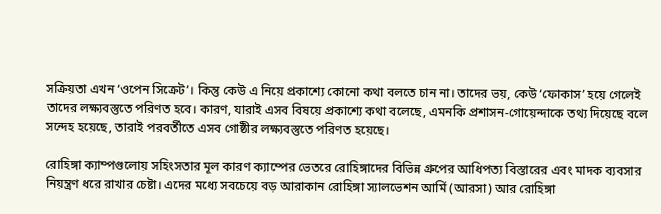সক্রিয়তা এখন ‘ওপেন সিক্রেট’। কিন্তু কেউ এ নিয়ে প্রকাশ্যে কোনো কথা বলতে চান না। তাদের ভয়, কেউ ‘ফোকাস’ হয়ে গেলেই তাদের লক্ষ্যবস্তুতে পরিণত হবে। কারণ, যারাই এসব বিষয়ে প্রকাশ্যে কথা বলেছে, এমনকি প্রশাসন-গোয়েন্দাকে তথ্য দিয়েছে বলে সন্দেহ হয়েছে, তারাই পরবর্তীতে এসব গোষ্ঠীর লক্ষ্যবস্তুতে পরিণত হয়েছে।

রোহিঙ্গা ক্যাম্পগুলোয় সহিংসতার মূল কারণ ক্যাম্পের ভেতরে রোহিঙ্গাদের বিভিন্ন গ্রুপের আধিপত্য বিস্তারের এবং মাদক ব্যবসার নিয়ন্ত্রণ ধরে রাখার চেষ্টা। এদের মধ্যে সবচেয়ে বড় আরাকান রোহিঙ্গা স্যালভেশন আর্মি (আরসা) আর রোহিঙ্গা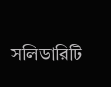সলিডারিটি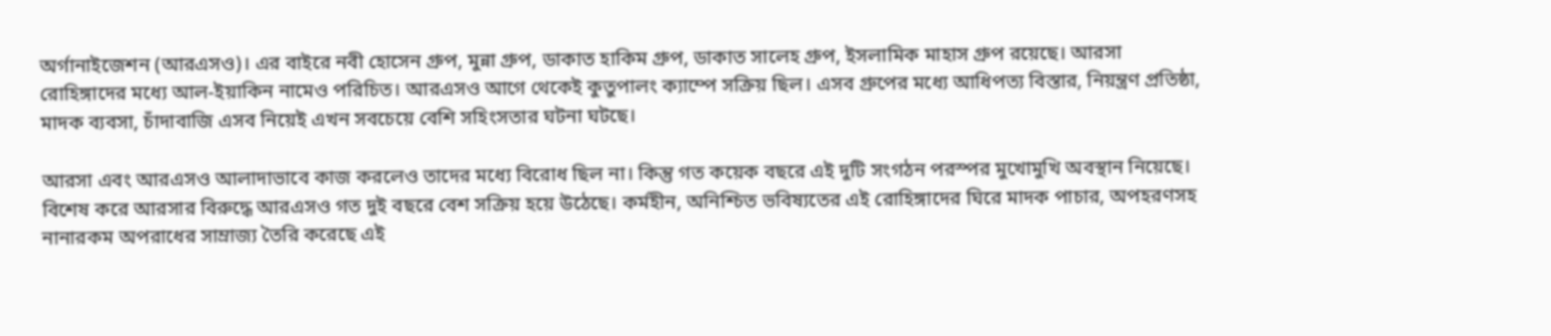অর্গানাইজেশন (আরএসও)। এর বাইরে নবী হোসেন গ্রুপ, মুন্না গ্রুপ, ডাকাত হাকিম গ্রুপ, ডাকাত সালেহ গ্রুপ, ইসলামিক মাহাস গ্রুপ রয়েছে। আরসা রোহিঙ্গাদের মধ্যে আল-ইয়াকিন নামেও পরিচিত। আরএসও আগে থেকেই কুতুপালং ক্যাম্পে সক্রিয় ছিল। এসব গ্রুপের মধ্যে আধিপত্য বিস্তার, নিয়ন্ত্রণ প্রতিষ্ঠা, মাদক ব্যবসা, চাঁদাবাজি এসব নিয়েই এখন সবচেয়ে বেশি সহিংসতার ঘটনা ঘটছে।

আরসা এবং আরএসও আলাদাভাবে কাজ করলেও তাদের মধ্যে বিরোধ ছিল না। কিন্তু গত কয়েক বছরে এই দুটি সংগঠন পরস্পর মুখোমুখি অবস্থান নিয়েছে। বিশেষ করে আরসার বিরুদ্ধে আরএসও গত দুই বছরে বেশ সক্রিয় হয়ে উঠেছে। কর্মহীন, অনিশ্চিত ভবিষ্যতের এই রোহিঙ্গাদের ঘিরে মাদক পাচার, অপহরণসহ নানারকম অপরাধের সাম্রাজ্য তৈরি করেছে এই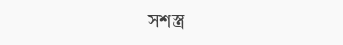সশস্ত্র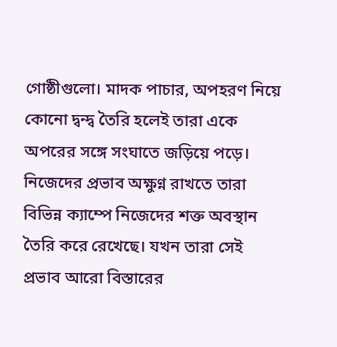গোষ্ঠীগুলো। মাদক পাচার, অপহরণ নিয়ে কোনো দ্বন্দ্ব তৈরি হলেই তারা একে অপরের সঙ্গে সংঘাতে জড়িয়ে পড়ে। নিজেদের প্রভাব অক্ষুণ্ন রাখতে তারা বিভিন্ন ক্যাম্পে নিজেদের শক্ত অবস্থান তৈরি করে রেখেছে। যখন তারা সেই প্রভাব আরো বিস্তারের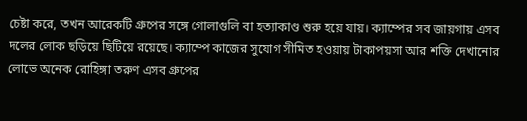চেষ্টা করে, তখন আরেকটি গ্রুপের সঙ্গে গোলাগুলি বা হত্যাকাণ্ড শুরু হয়ে যায়। ক্যাম্পের সব জায়গায় এসব দলের লোক ছড়িয়ে ছিটিয়ে রয়েছে। ক্যাম্পে কাজের সুযোগ সীমিত হওয়ায় টাকাপয়সা আর শক্তি দেখানোর লোভে অনেক রোহিঙ্গা তরুণ এসব গ্রুপের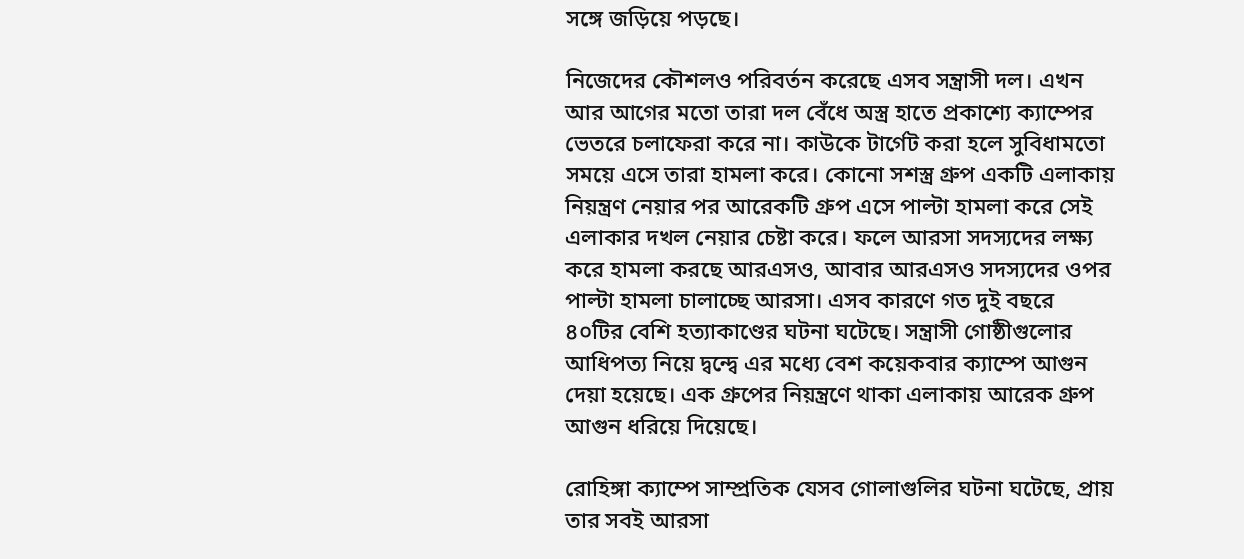সঙ্গে জড়িয়ে পড়ছে।

নিজেদের কৌশলও পরিবর্তন করেছে এসব সন্ত্রাসী দল। এখন আর আগের মতো তারা দল বেঁধে অস্ত্র হাতে প্রকাশ্যে ক্যাম্পের ভেতরে চলাফেরা করে না। কাউকে টার্গেট করা হলে সুবিধামতো সময়ে এসে তারা হামলা করে। কোনো সশস্ত্র গ্রুপ একটি এলাকায় নিয়ন্ত্রণ নেয়ার পর আরেকটি গ্রুপ এসে পাল্টা হামলা করে সেই এলাকার দখল নেয়ার চেষ্টা করে। ফলে আরসা সদস্যদের লক্ষ্য করে হামলা করছে আরএসও, আবার আরএসও সদস্যদের ওপর পাল্টা হামলা চালাচ্ছে আরসা। এসব কারণে গত দুই বছরে ৪০টির বেশি হত্যাকাণ্ডের ঘটনা ঘটেছে। সন্ত্রাসী গোষ্ঠীগুলোর আধিপত্য নিয়ে দ্বন্দ্বে এর মধ্যে বেশ কয়েকবার ক্যাম্পে আগুন দেয়া হয়েছে। এক গ্রুপের নিয়ন্ত্রণে থাকা এলাকায় আরেক গ্রুপ আগুন ধরিয়ে দিয়েছে।

রোহিঙ্গা ক্যাম্পে সাম্প্রতিক যেসব গোলাগুলির ঘটনা ঘটেছে, প্রায় তার সবই আরসা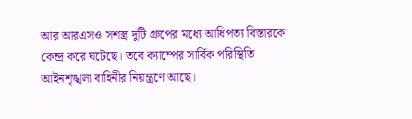আর আরএসও সশস্ত্র দুটি গ্রুপের মধ্যে আধিপত্য বিস্তারকে কেন্দ্র করে ঘটেছে। তবে ক্যাম্পের সার্বিক পরিস্থিতি আইনশৃঙ্খলা বাহিনীর নিয়ন্ত্রণে আছে।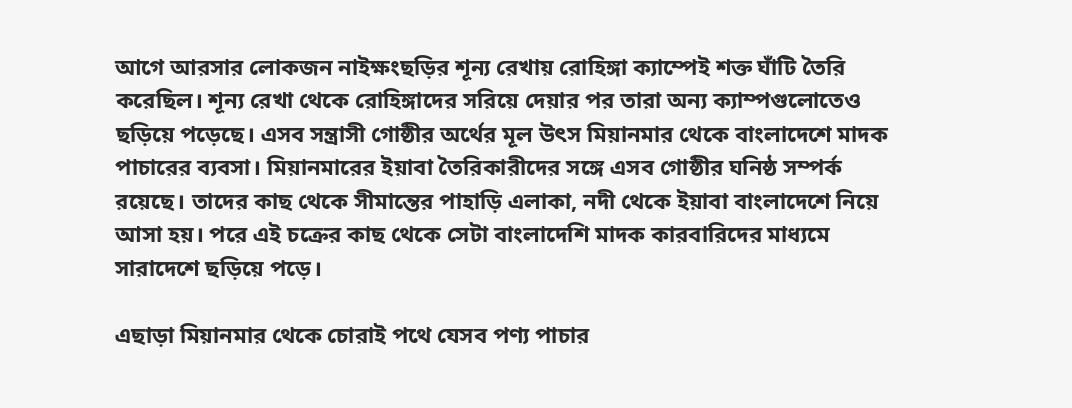আগে আরসার লোকজন নাইক্ষংছড়ির শূন্য রেখায় রোহিঙ্গা ক্যাম্পেই শক্ত ঘাঁটি তৈরি করেছিল। শূন্য রেখা থেকে রোহিঙ্গাদের সরিয়ে দেয়ার পর তারা অন্য ক্যাম্পগুলোতেও ছড়িয়ে পড়েছে। এসব সন্ত্রাসী গোষ্ঠীর অর্থের মূল উৎস মিয়ানমার থেকে বাংলাদেশে মাদক পাচারের ব্যবসা। মিয়ানমারের ইয়াবা তৈরিকারীদের সঙ্গে এসব গোষ্ঠীর ঘনিষ্ঠ সম্পর্ক রয়েছে। তাদের কাছ থেকে সীমান্তের পাহাড়ি এলাকা, নদী থেকে ইয়াবা বাংলাদেশে নিয়ে আসা হয়। পরে এই চক্রের কাছ থেকে সেটা বাংলাদেশি মাদক কারবারিদের মাধ্যমে সারাদেশে ছড়িয়ে পড়ে।

এছাড়া মিয়ানমার থেকে চোরাই পথে যেসব পণ্য পাচার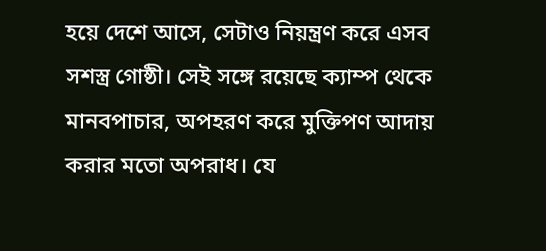হয়ে দেশে আসে, সেটাও নিয়ন্ত্রণ করে এসব সশস্ত্র গোষ্ঠী। সেই সঙ্গে রয়েছে ক্যাম্প থেকে মানবপাচার, অপহরণ করে মুক্তিপণ আদায় করার মতো অপরাধ। যে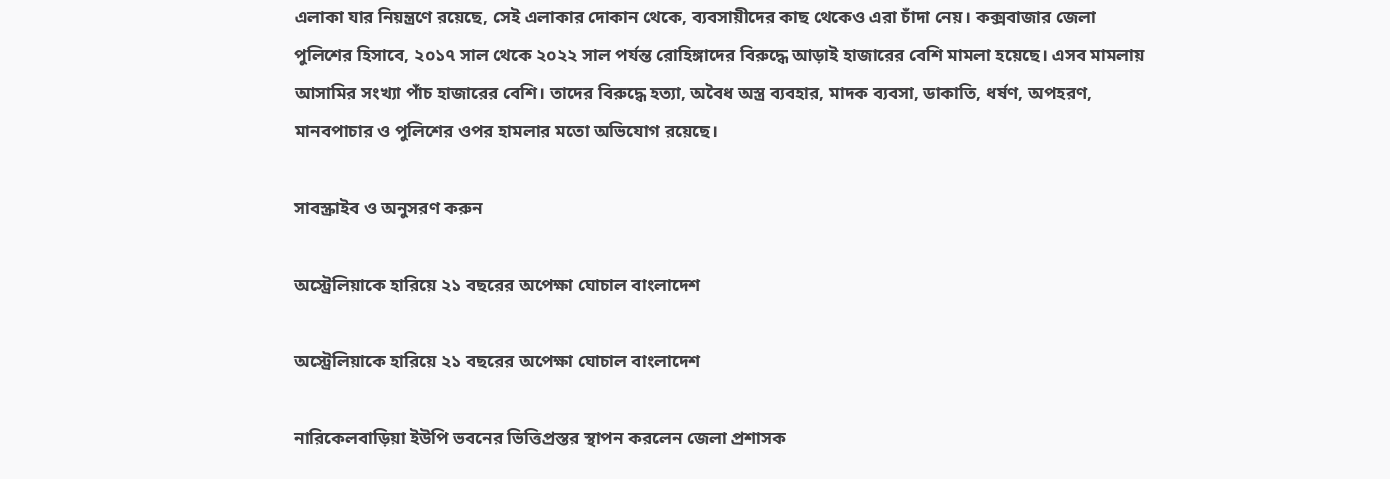এলাকা যার নিয়ন্ত্রণে রয়েছে, সেই এলাকার দোকান থেকে, ব্যবসায়ীদের কাছ থেকেও এরা চাঁদা নেয়। কক্সবাজার জেলা পুলিশের হিসাবে, ২০১৭ সাল থেকে ২০২২ সাল পর্যন্ত রোহিঙ্গাদের বিরুদ্ধে আড়াই হাজারের বেশি মামলা হয়েছে। এসব মামলায় আসামির সংখ্যা পাঁচ হাজারের বেশি। তাদের বিরুদ্ধে হত্যা, অবৈধ অস্ত্র ব্যবহার, মাদক ব্যবসা, ডাকাতি, ধর্ষণ, অপহরণ, মানবপাচার ও পুলিশের ওপর হামলার মতো অভিযোগ রয়েছে।

সাবস্ক্রাইব ও অনুসরণ করুন

অস্ট্রেলিয়াকে হারিয়ে ২১ বছরের অপেক্ষা ঘোচাল বাংলাদেশ

অস্ট্রেলিয়াকে হারিয়ে ২১ বছরের অপেক্ষা ঘোচাল বাংলাদেশ

নারিকেলবাড়িয়া ইউপি ভবনের ভিত্তিপ্রস্তর স্থাপন করলেন জেলা প্রশাসক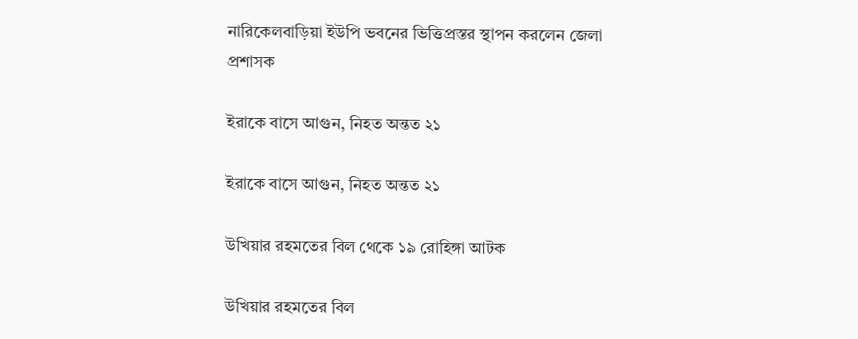নারিকেলবাড়িয়া ইউপি ভবনের ভিত্তিপ্রস্তর স্থাপন করলেন জেলা প্রশাসক

ইরাকে বাসে আগুন, নিহত অন্তত ২১

ইরাকে বাসে আগুন, নিহত অন্তত ২১

উখিয়ার রহমতের বিল থেকে ১৯ রোহিঙ্গা আটক

উখিয়ার রহমতের বিল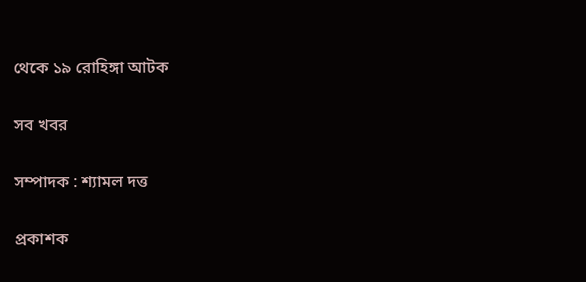থেকে ১৯ রোহিঙ্গা আটক

সব খবর

সম্পাদক : শ্যামল দত্ত

প্রকাশক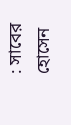: সাবের হোসেন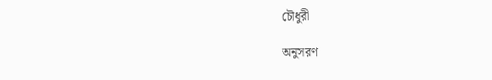চৌধুরী

অনুসরণ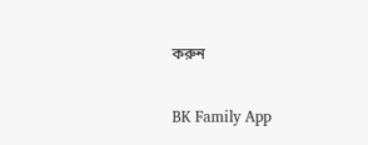করুন

BK Family App